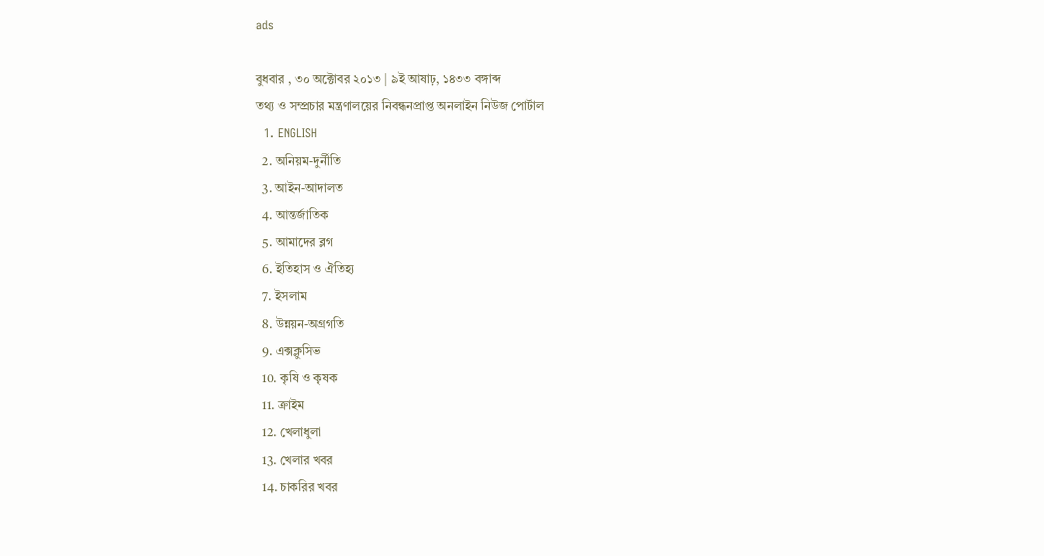ads

বুধবার , ৩০ অক্টোবর ২০১৩ | ৯ই আষাঢ়, ১৪৩৩ বঙ্গাব্দ
তথ্য ও সম্প্রচার মন্ত্রণালয়ের নিবন্ধনপ্রাপ্ত অনলাইন নিউজ পোর্টাল
  1. ENGLISH
  2. অনিয়ম-দুর্নীতি
  3. আইন-আদালত
  4. আন্তর্জাতিক
  5. আমাদের ব্লগ
  6. ইতিহাস ও ঐতিহ্য
  7. ইসলাম
  8. উন্নয়ন-অগ্রগতি
  9. এক্সক্লুসিভ
  10. কৃষি ও কৃষক
  11. ক্রাইম
  12. খেলাধুলা
  13. খেলার খবর
  14. চাকরির খবর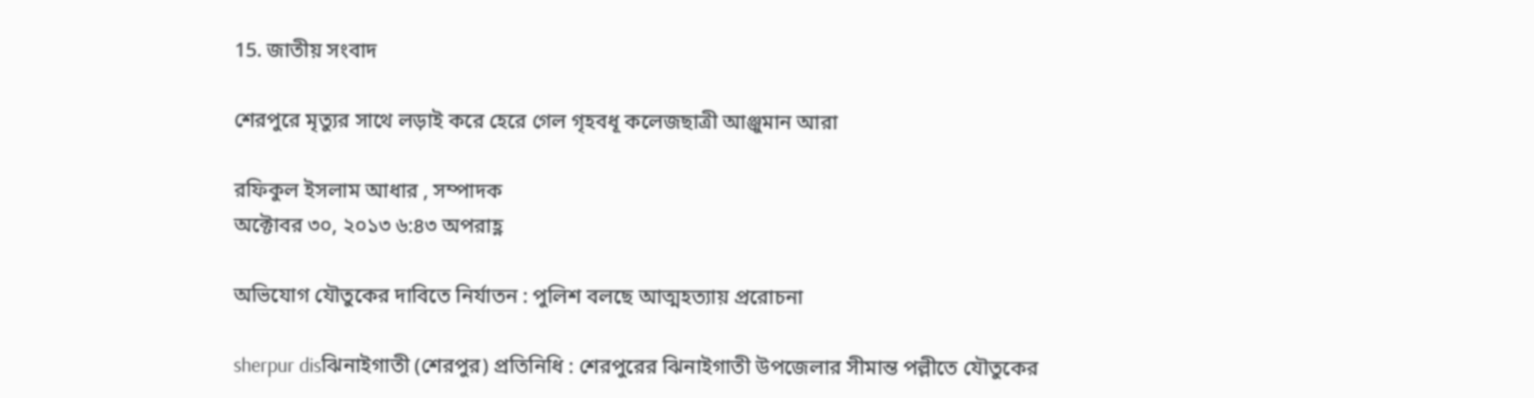15. জাতীয় সংবাদ

শেরপুরে মৃত্যুর সাথে লড়াই করে হেরে গেল গৃহবধূ কলেজছাত্রী আঞ্জুমান আরা

রফিকুল ইসলাম আধার , সম্পাদক
অক্টোবর ৩০, ২০১৩ ৬:৪৩ অপরাহ্ণ

অভিযোগ যৌতুকের দাবিতে নির্যাতন : পুলিশ বলছে আত্মহত্যায় প্ররোচনা

sherpur disঝিনাইগাতী (শেরপুর) প্রতিনিধি : শেরপুরের ঝিনাইগাতী উপজেলার সীমান্ত পল্লীতে যৌতুকের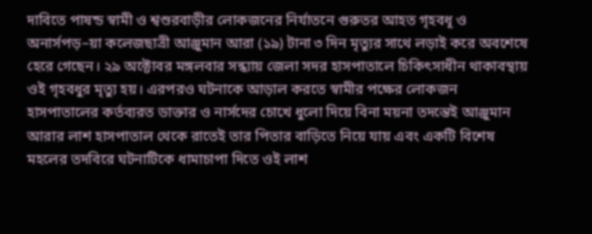দাবিতে পাষন্ড স্বামী ও শ্বশুরবাড়ীর লোকজনের নির্যাতনে গুরুতর আহত গৃহবধূ ও অনার্সপড়–য়া কলেজছাত্রী আঞ্জুমান আরা (১৯) টানা ৩ দিন মৃত্যুর সাথে লড়াই করে অবশেষে হেরে গেছেন। ২৯ অক্টোবর মঙ্গলবার সন্ধ্যায় জেলা সদর হাসপাতালে চিকিৎসাধীন থাকাবস্থায় ওই গৃহবধুর মৃত্যু হয়। এরপরও ঘটনাকে আড়াল করতে স্বামীর পক্ষের লোকজন হাসপাতালের কর্তব্যরত ডাক্তার ও নার্সদের চোখে ধুলো দিয়ে বিনা ময়না তদন্তেই আঞ্জুমান আরার লাশ হাসপাতাল থেকে রাতেই তার পিতার বাড়িতে নিয়ে যায় এবং একটি বিশেষ মহলের তদবিরে ঘটনাটিকে ধামাচাপা দিতে ওই লাশ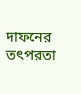দাফনের তৎপরতা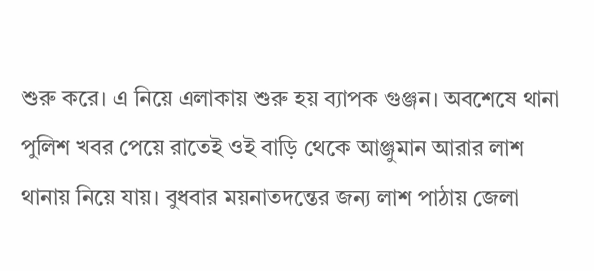শুরু করে। এ নিয়ে এলাকায় শুরু হয় ব্যাপক গুঞ্জন। অবশেষে থানা পুলিশ খবর পেয়ে রাতেই ওই বাড়ি থেকে আঞ্জুমান আরার লাশ থানায় নিয়ে যায়। বুধবার ময়নাতদন্তের জন্য লাশ পাঠায় জেলা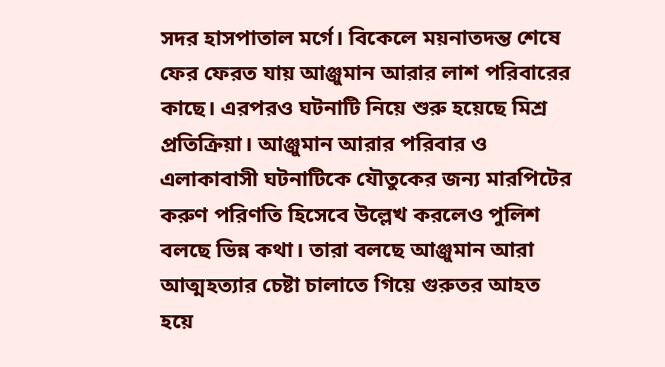সদর হাসপাতাল মর্গে। বিকেলে ময়নাতদন্ত শেষে ফের ফেরত যায় আঞ্জুমান আরার লাশ পরিবারের কাছে। এরপরও ঘটনাটি নিয়ে শুরু হয়েছে মিশ্র প্রতিক্রিয়া। আঞ্জুমান আরার পরিবার ও এলাকাবাসী ঘটনাটিকে যৌতুকের জন্য মারপিটের করুণ পরিণতি হিসেবে উল্লেখ করলেও পুলিশ বলছে ভিন্ন কথা। তারা বলছে আঞ্জুমান আরা আত্মহত্যার চেষ্টা চালাতে গিয়ে গুরুতর আহত হয়ে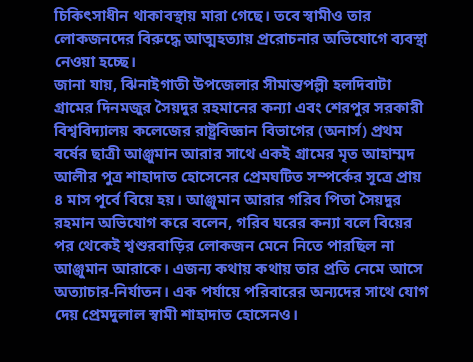চিকিৎসাধীন থাকাবস্থায় মারা গেছে। তবে স্বামীও তার লোকজনদের বিরুদ্ধে আত্মহত্যায় প্ররোচনার অভিযোগে ব্যবস্থা নেওয়া হচ্ছে।
জানা যায়, ঝিনাইগাতী উপজেলার সীমান্তপল্লী হলদিবাটা গ্রামের দিনমজুর সৈয়দুর রহমানের কন্যা এবং শেরপুর সরকারী বিশ্ববিদ্যালয় কলেজের রাষ্ট্রবিজ্ঞান বিভাগের (অনার্স) প্রথম বর্ষের ছাত্রী আঞ্জুমান আরার সাথে একই গ্রামের মৃত আহাম্মদ আলীর পুত্র শাহাদাত হোসেনের প্রেমঘটিত সম্পর্কের সূত্রে প্রায় ৪ মাস পূর্বে বিয়ে হয়। আঞ্জুমান আরার গরিব পিতা সৈয়দুর রহমান অভিযোগ করে বলেন, গরিব ঘরের কন্যা বলে বিয়ের পর থেকেই শ্বশুরবাড়ির লোকজন মেনে নিতে পারছিল না আঞ্জুমান আরাকে। এজন্য কথায় কথায় তার প্রতি নেমে আসে অত্যাচার-নির্যাতন। এক পর্যায়ে পরিবারের অন্যদের সাথে যোগ দেয় প্রেমদুলাল স্বামী শাহাদাত হোসেনও।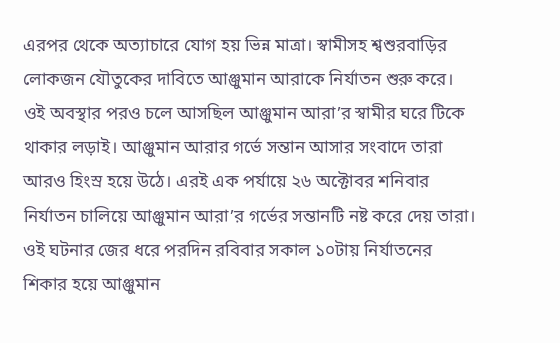এরপর থেকে অত্যাচারে যোগ হয় ভিন্ন মাত্রা। স্বামীসহ শ্বশুরবাড়ির লোকজন যৌতুকের দাবিতে আঞ্জুমান আরাকে নির্যাতন শুরু করে। ওই অবস্থার পরও চলে আসছিল আঞ্জুমান আরা’র স্বামীর ঘরে টিকে থাকার লড়াই। আঞ্জুমান আরার গর্ভে সন্তান আসার সংবাদে তারা আরও হিংস্র হয়ে উঠে। এরই এক পর্যায়ে ২৬ অক্টোবর শনিবার নির্যাতন চালিয়ে আঞ্জুমান আরা’র গর্ভের সন্তানটি নষ্ট করে দেয় তারা। ওই ঘটনার জের ধরে পরদিন রবিবার সকাল ১০টায় নির্যাতনের শিকার হয়ে আঞ্জুমান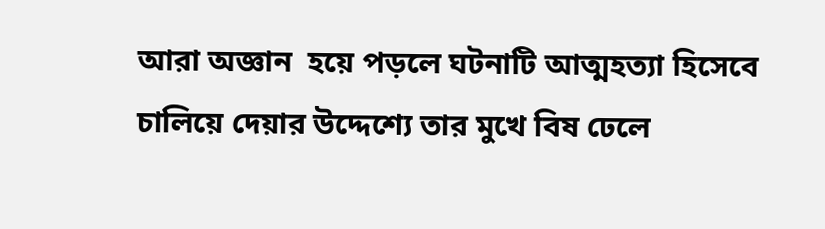আরা অজ্ঞান  হয়ে পড়লে ঘটনাটি আত্মহত্যা হিসেবে চালিয়ে দেয়ার উদ্দেশ্যে তার মুখে বিষ ঢেলে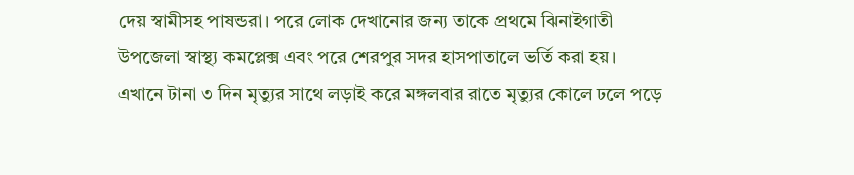দেয় স্বামীসহ পাষন্ডরা। পরে লোক দেখানোর জন্য তাকে প্রথমে ঝিনাইগাতী উপজেলা স্বাস্থ্য কমপ্লেক্স এবং পরে শেরপুর সদর হাসপাতালে ভর্তি করা হয়। এখানে টানা ৩ দিন মৃত্যুর সাথে লড়াই করে মঙ্গলবার রাতে মৃত্যুর কোলে ঢলে পড়ে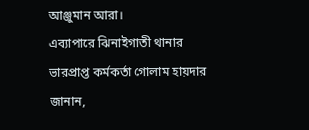আঞ্জুমান আরা।
এব্যাপারে ঝিনাইগাতী থানার ভারপ্রাপ্ত কর্মকর্তা গোলাম হায়দার জানান,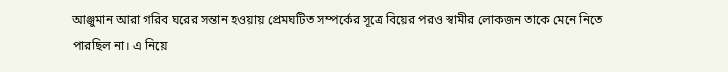আঞ্জুমান আরা গরিব ঘরের সন্তান হওয়ায় প্রেমঘটিত সম্পর্কের সূত্রে বিয়ের পরও স্বামীর লোকজন তাকে মেনে নিতে পারছিল না। এ নিয়ে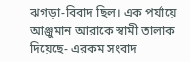ঝগড়া-বিবাদ ছিল। এক পর্যায়ে আঞ্জুমান আরাকে স্বামী তালাক দিয়েছে- এরকম সংবাদ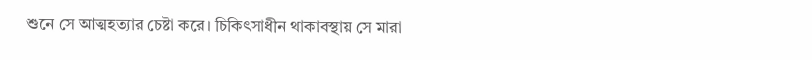শুনে সে আত্মহত্যার চেষ্টা করে। চিকিৎসাধীন থাকাবস্থায় সে মারা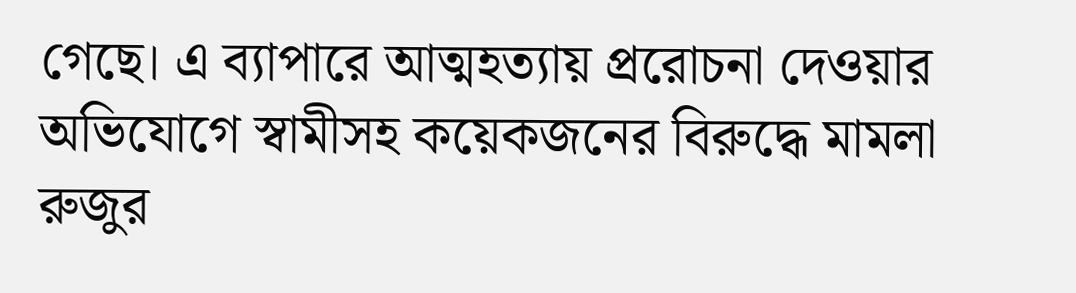গেছে। এ ব্যাপারে আত্মহত্যায় প্ররোচনা দেওয়ার অভিযোগে স্বামীসহ কয়েকজনের বিরুদ্ধে মামলা রুজুর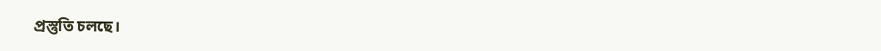প্রস্তুতি চলছে।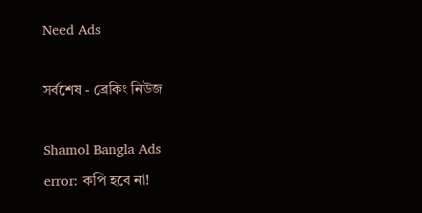Need Ads

সর্বশেষ - ব্রেকিং নিউজ

Shamol Bangla Ads
error: কপি হবে না!